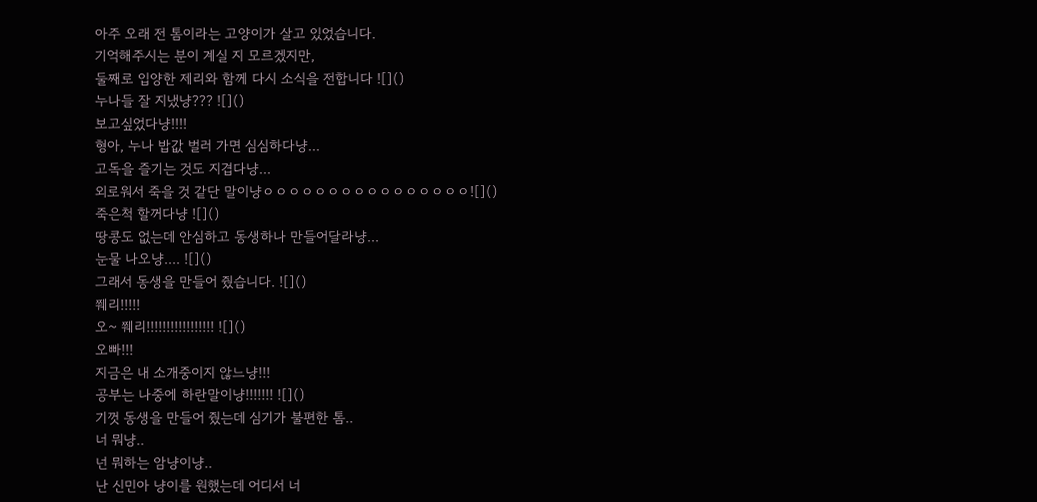아주 오래 전 톰이라는 고양이가 살고 있었습니다.
기억해주시는 분이 계실 지 모르겠지만,
둘째로 입양한 제리와 함께 다시 소식을 전합니다 ![]()
누나들 잘 지냈냥??? ![]()
보고싶었다냥!!!!
형아, 누나 밥값 벌러 가면 심심하다냥...
고독을 즐기는 것도 지겹다냥...
외로워서 죽을 것 같단 말이냥ㅇㅇㅇㅇㅇㅇㅇㅇㅇㅇㅇㅇㅇㅇㅇㅇ![]()
죽은척 할꺼다냥 ![]()
땅콩도 없는데 안심하고 동생하나 만들어달라냥...
눈물 나오냥.... ![]()
그래서 동생을 만들어 줬습니다. ![]()
쮀리!!!!!
오~ 쮀리!!!!!!!!!!!!!!!!! ![]()
오빠!!!
지금은 내 소개중이지 않느냥!!!
공부는 나중에 하란말이냥!!!!!!! ![]()
기껏 동생을 만들어 줬는데 심기가 불편한 톰..
너 뭐냥..
넌 뭐하는 암냥이냥..
난 신민아 냥이를 원했는데 어디서 너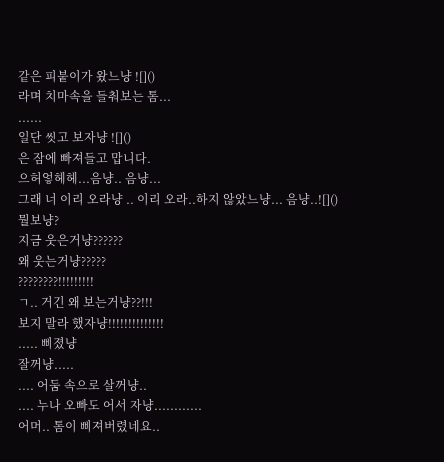같은 피붙이가 왔느냥 ![]()
라며 치마속을 들춰보는 톰...
......
일단 씻고 보자냥 ![]()
은 잠에 빠져들고 맙니다.
으허엏헤헤...음냥.. 음냥...
그래 너 이리 오라냥 .. 이리 오라..하지 않았느냥... 음냥..![]()
뭘보냥?
지금 웃은거냥??????
왜 웃는거냥?????
????????!!!!!!!!!
ㄱ.. 거긴 왜 보는거냥??!!!
보지 말라 했자냥!!!!!!!!!!!!!!
..... 삐졌냥
잘꺼냥.....
.... 어둠 속으로 살꺼냥..
.... 누나 오빠도 어서 자냥............
어머.. 톰이 삐져버렸네요..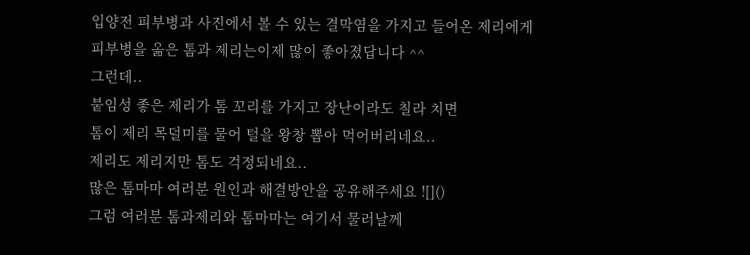입양전 피부병과 사진에서 볼 수 있는 결막염을 가지고 들어온 제리에게
피부병을 옮은 톰과 제리는이제 많이 좋아졌답니다 ^^
그런데..
붙임성 좋은 제리가 톰 꼬리를 가지고 장난이라도 칠라 치면
톰이 제리 목덜미를 물어 털을 왕창 뽑아 먹어버리네요..
제리도 제리지만 톰도 걱정되네요..
많은 톰마마 여러분 원인과 해결방안을 공유해주세요 ![]()
그럼 여러분 톰과제리와 톰마마는 여기서 물러날께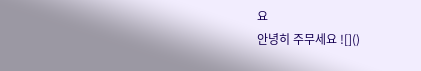요
안녕히 주무세요 ![]()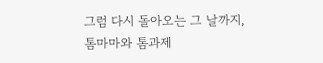그럼 다시 돌아오는 그 날까지,
톰마마와 톰과제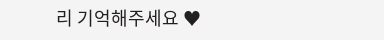리 기억해주세요 ♥